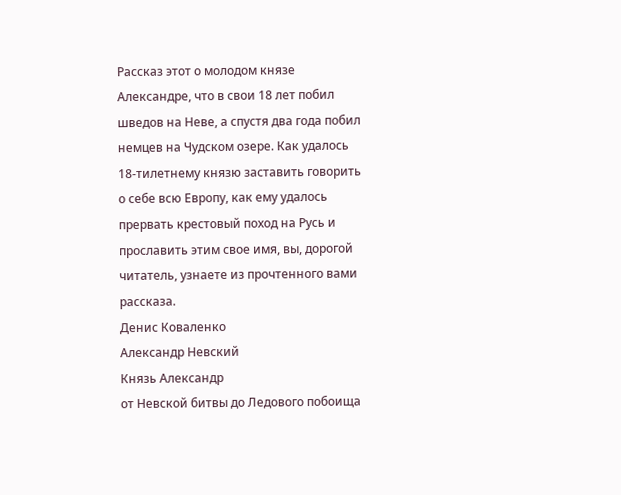Рассказ этот о молодом князе Александре, что в свои 18 лет побил шведов на Неве, а спустя два года побил немцев на Чудском озере. Как удалось 18-тилетнему князю заставить говорить о себе всю Европу, как ему удалось прервать крестовый поход на Русь и прославить этим свое имя, вы, дорогой читатель, узнаете из прочтенного вами рассказа.
Денис Коваленко
Александр Невский
Князь Александр
от Невской битвы до Ледового побоища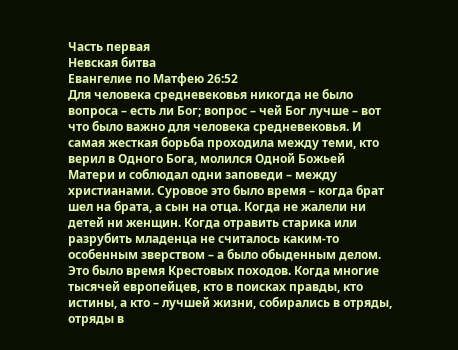Часть первая
Невская битва
Евангелие по Матфею 26:52
Для человека средневековья никогда не было вопроса – есть ли Бог; вопрос – чей Бог лучше – вот что было важно для человека средневековья. И самая жесткая борьба проходила между теми, кто верил в Одного Бога, молился Одной Божьей Матери и соблюдал одни заповеди – между христианами. Суровое это было время – когда брат шел на брата, а сын на отца. Когда не жалели ни детей ни женщин. Когда отравить старика или разрубить младенца не считалось каким-то особенным зверством – а было обыденным делом. Это было время Крестовых походов. Когда многие тысячей европейцев, кто в поисках правды, кто истины, а кто – лучшей жизни, собирались в отряды, отряды в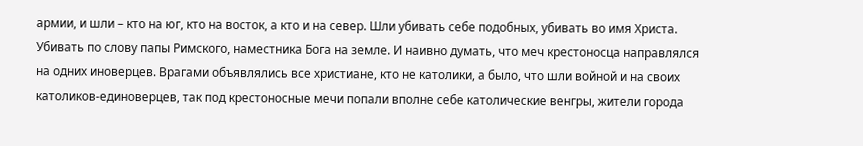армии, и шли – кто на юг, кто на восток, а кто и на север. Шли убивать себе подобных, убивать во имя Христа. Убивать по слову папы Римского, наместника Бога на земле. И наивно думать, что меч крестоносца направлялся на одних иноверцев. Врагами объявлялись все христиане, кто не католики, а было, что шли войной и на своих католиков-единоверцев, так под крестоносные мечи попали вполне себе католические венгры, жители города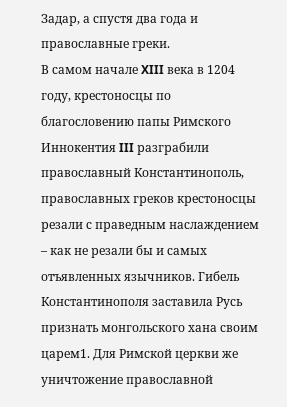Задар, а спустя два года и православные греки.
В самом начале XIII века в 1204 году, крестоносцы по благословению папы Римского Иннокентия III разграбили православный Константинополь, православных греков крестоносцы резали с праведным наслаждением – как не резали бы и самых отъявленных язычников. Гибель Константинополя заставила Русь признать монгольского хана своим царем1. Для Римской церкви же уничтожение православной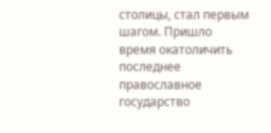столицы, стал первым шагом. Пришло время окатоличить последнее православное государство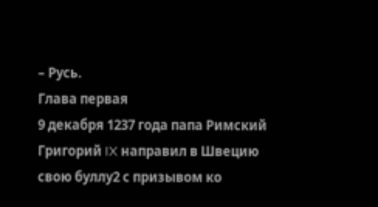– Русь.
Глава первая
9 декабря 1237 года папа Римский Григорий IX направил в Швецию свою буллу2 с призывом ко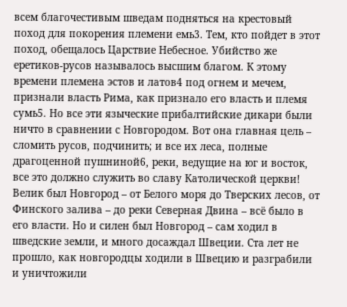всем благочестивым шведам подняться на крестовый поход для покорения племени емь3. Тем, кто пойдет в этот поход, обещалось Царствие Небесное. Убийство же еретиков-русов называлось высшим благом. К этому времени племена эстов и латов4 под огнем и мечем, признали власть Рима, как признало его власть и племя сумь5. Но все эти языческие прибалтийские дикари были ничто в сравнении с Новгородом. Вот она главная цель – сломить русов, подчинить; и все их леса, полные драгоценной пушниной6, реки, ведущие на юг и восток, все это должно служить во славу Католической церкви! Велик был Новгород – от Белого моря до Тверских лесов, от Финского залива – до реки Северная Двина – всё было в его власти. Но и силен был Новгород – сам ходил в шведские земли, и много досаждал Швеции. Ста лет не прошло, как новгородцы ходили в Швецию и разграбили и уничтожили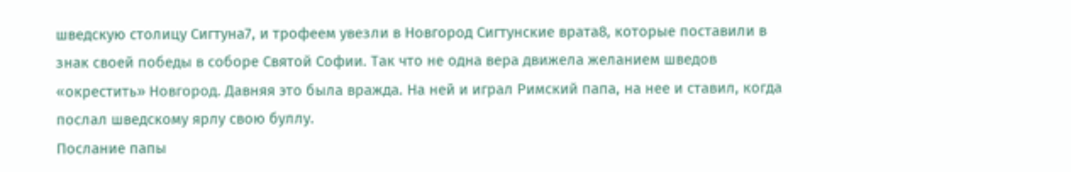шведскую столицу Сигтуна7, и трофеем увезли в Новгород Сигтунские врата8, которые поставили в знак своей победы в соборе Святой Софии. Так что не одна вера движела желанием шведов «окрестить» Новгород. Давняя это была вражда. На ней и играл Римский папа, на нее и ставил, когда послал шведскому ярлу свою буллу.
Послание папы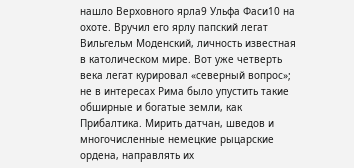нашло Верховного ярла9 Ульфа Фаси10 на охоте. Вручил его ярлу папский легат Вильгельм Моденский, личность известная в католическом мире. Вот уже четверть века легат курировал «северный вопрос»; не в интересах Рима было упустить такие обширные и богатые земли, как Прибалтика. Мирить датчан, шведов и многочисленные немецкие рыцарские ордена, направлять их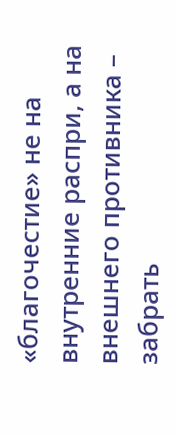«благочестие» не на внутренние распри, а на внешнего противника – забрать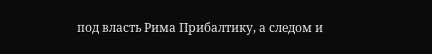под власть Рима Прибалтику, а следом и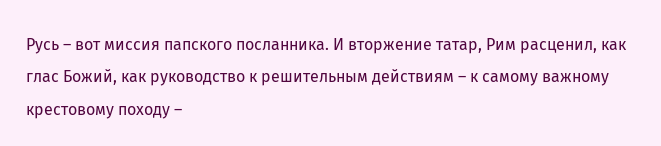Русь – вот миссия папского посланника. И вторжение татар, Рим расценил, как глас Божий, как руководство к решительным действиям – к самому важному крестовому походу –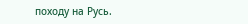походу на Русь.